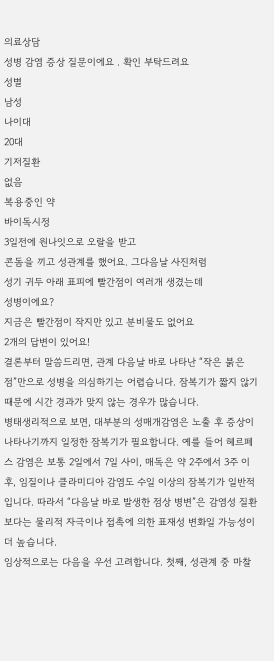의료상담
성병 감염 증상 질문이에요 . 확인 부탁드려요
성별
남성
나이대
20대
기저질환
없음
복용중인 약
바이독시정
3일전에 원나잇으로 오랄을 받고
콘돔을 끼고 성관계를 했어요. 그다음날 사진처럼
성기 귀두 아래 표피에 빨간점이 여러개 생겼는데
성병이에요?
지금은 빨간점이 작지만 있고 분비물도 없어요
2개의 답변이 있어요!
결론부터 말씀드리면, 관계 다음날 바로 나타난 “작은 붉은 점”만으로 성병을 의심하기는 어렵습니다. 잠복기가 짧지 않기 때문에 시간 경과가 맞지 않는 경우가 많습니다.
병태생리적으로 보면, 대부분의 성매개감염은 노출 후 증상이 나타나기까지 일정한 잠복기가 필요합니다. 예를 들어 헤르페스 감염은 보통 2일에서 7일 사이, 매독은 약 2주에서 3주 이후, 임질이나 클라미디아 감염도 수일 이상의 잠복기가 일반적입니다. 따라서 “다음날 바로 발생한 점상 병변”은 감염성 질환보다는 물리적 자극이나 접촉에 의한 표재성 변화일 가능성이 더 높습니다.
임상적으로는 다음을 우선 고려합니다. 첫째, 성관계 중 마찰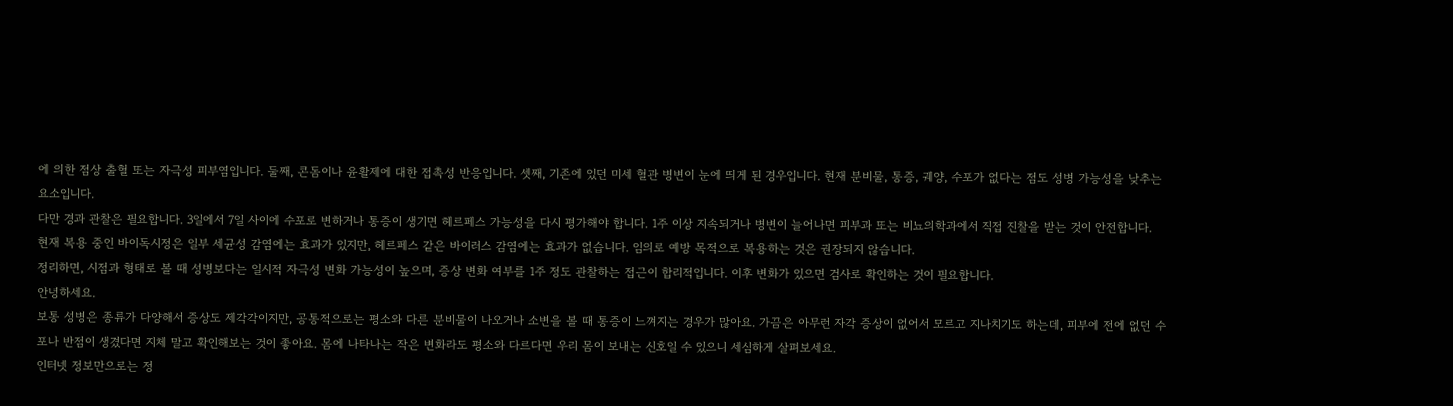에 의한 점상 출혈 또는 자극성 피부염입니다. 둘째, 콘돔이나 윤활제에 대한 접촉성 반응입니다. 셋째, 기존에 있던 미세 혈관 병변이 눈에 띄게 된 경우입니다. 현재 분비물, 통증, 궤양, 수포가 없다는 점도 성병 가능성을 낮추는 요소입니다.
다만 경과 관찰은 필요합니다. 3일에서 7일 사이에 수포로 변하거나 통증이 생기면 헤르페스 가능성을 다시 평가해야 합니다. 1주 이상 지속되거나 병변이 늘어나면 피부과 또는 비뇨의학과에서 직접 진찰을 받는 것이 안전합니다.
현재 복용 중인 바이독시정은 일부 세균성 감염에는 효과가 있지만, 헤르페스 같은 바이러스 감염에는 효과가 없습니다. 임의로 예방 목적으로 복용하는 것은 권장되지 않습니다.
정리하면, 시점과 형태로 볼 때 성병보다는 일시적 자극성 변화 가능성이 높으며, 증상 변화 여부를 1주 정도 관찰하는 접근이 합리적입니다. 이후 변화가 있으면 검사로 확인하는 것이 필요합니다.
안녕하세요.
보통 성병은 종류가 다양해서 증상도 제각각이지만, 공통적으로는 평소와 다른 분비물이 나오거나 소변을 볼 때 통증이 느껴지는 경우가 많아요. 가끔은 아무런 자각 증상이 없어서 모르고 지나치기도 하는데, 피부에 전에 없던 수포나 반점이 생겼다면 지체 말고 확인해보는 것이 좋아요. 몸에 나타나는 작은 변화라도 평소와 다르다면 우리 몸이 보내는 신호일 수 있으니 세심하게 살펴보세요.
인터넷 정보만으로는 정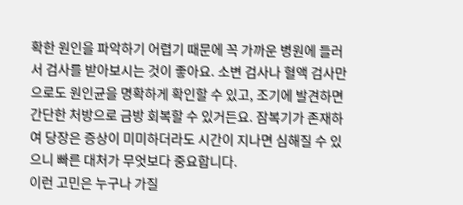확한 원인을 파악하기 어렵기 때문에 꼭 가까운 병원에 들러서 검사를 받아보시는 것이 좋아요. 소변 검사나 혈액 검사만으로도 원인균을 명확하게 확인할 수 있고, 조기에 발견하면 간단한 처방으로 금방 회복할 수 있거든요. 잠복기가 존재하여 당장은 증상이 미미하더라도 시간이 지나면 심해질 수 있으니 빠른 대처가 무엇보다 중요합니다.
이런 고민은 누구나 가질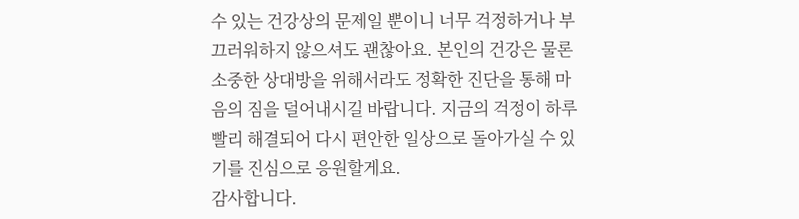수 있는 건강상의 문제일 뿐이니 너무 걱정하거나 부끄러워하지 않으셔도 괜찮아요. 본인의 건강은 물론 소중한 상대방을 위해서라도 정확한 진단을 통해 마음의 짐을 덜어내시길 바랍니다. 지금의 걱정이 하루빨리 해결되어 다시 편안한 일상으로 돌아가실 수 있기를 진심으로 응원할게요.
감사합니다.